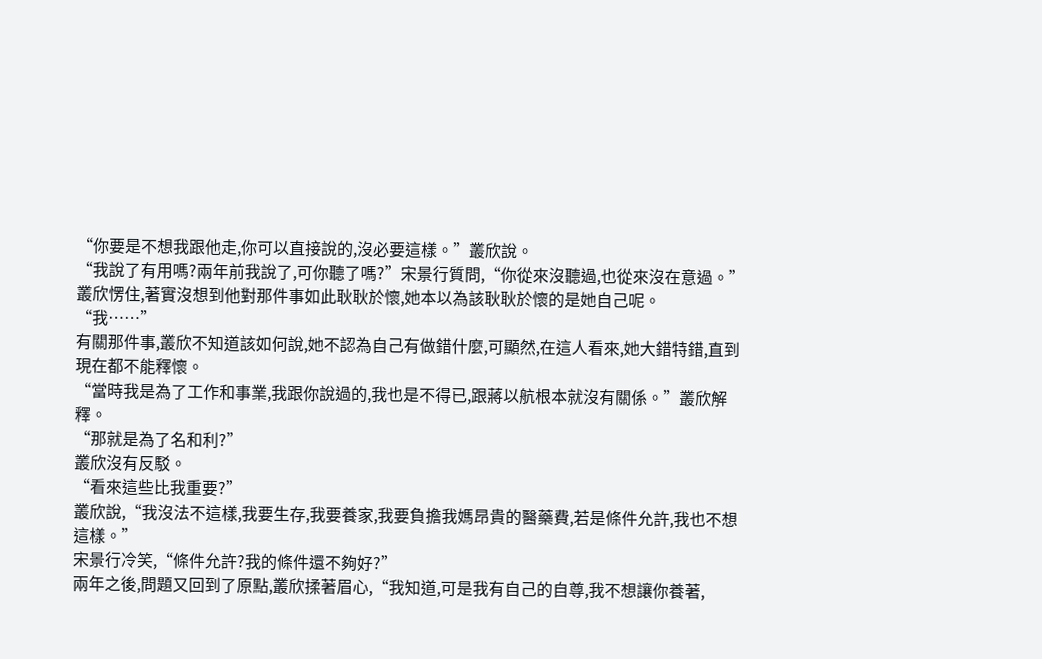“你要是不想我跟他走,你可以直接說的,沒必要這樣。”叢欣說。
“我說了有用嗎?兩年前我說了,可你聽了嗎?”宋景行質問,“你從來沒聽過,也從來沒在意過。”
叢欣愣住,著實沒想到他對那件事如此耿耿於懷,她本以為該耿耿於懷的是她自己呢。
“我……”
有關那件事,叢欣不知道該如何說,她不認為自己有做錯什麼,可顯然,在這人看來,她大錯特錯,直到現在都不能釋懷。
“當時我是為了工作和事業,我跟你說過的,我也是不得已,跟蔣以航根本就沒有關係。”叢欣解釋。
“那就是為了名和利?”
叢欣沒有反駁。
“看來這些比我重要?”
叢欣說,“我沒法不這樣,我要生存,我要養家,我要負擔我媽昂貴的醫藥費,若是條件允許,我也不想這樣。”
宋景行冷笑,“條件允許?我的條件還不夠好?”
兩年之後,問題又回到了原點,叢欣揉著眉心,“我知道,可是我有自己的自尊,我不想讓你養著,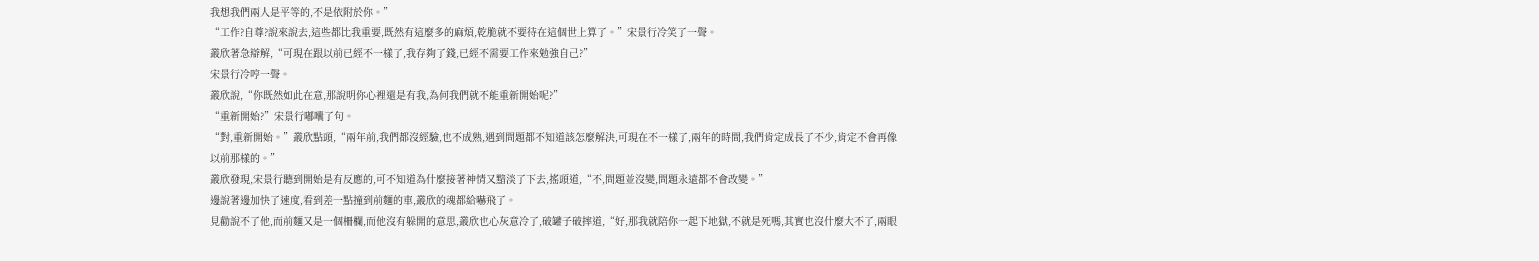我想我們兩人是平等的,不是依附於你。”
“工作?自尊?說來說去,這些都比我重要,既然有這麼多的麻煩,乾脆就不要待在這個世上算了。”宋景行冷笑了一聲。
叢欣著急辯解,“可現在跟以前已經不一樣了,我存夠了錢,已經不需要工作來勉強自己?”
宋景行冷哼一聲。
叢欣說,“你既然如此在意,那說明你心裡還是有我,為何我們就不能重新開始呢?”
“重新開始?”宋景行嘟囔了句。
“對,重新開始。”叢欣點頭,“兩年前,我們都沒經驗,也不成熟,遇到問題都不知道該怎麼解決,可現在不一樣了,兩年的時間,我們肯定成長了不少,肯定不會再像以前那樣的。”
叢欣發現,宋景行聽到開始是有反應的,可不知道為什麼接著神情又黯淡了下去,搖頭道,“不,問題並沒變,問題永遠都不會改變。”
邊說著邊加快了速度,看到差一點撞到前麵的車,叢欣的魂都給嚇飛了。
見勸說不了他,而前麵又是一個柵欄,而他沒有躲開的意思,叢欣也心灰意冷了,破罐子破摔道,“好,那我就陪你一起下地獄,不就是死嗎,其實也沒什麼大不了,兩眼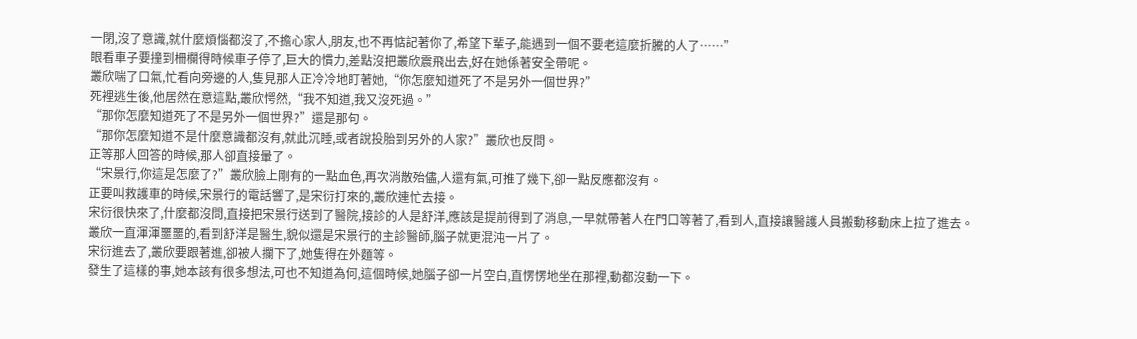一閉,沒了意識,就什麼煩惱都沒了,不擔心家人,朋友,也不再惦記著你了,希望下輩子,能遇到一個不要老這麼折騰的人了……”
眼看車子要撞到柵欄得時候車子停了,巨大的慣力,差點沒把叢欣震飛出去,好在她係著安全帶呢。
叢欣喘了口氣,忙看向旁邊的人,隻見那人正冷冷地盯著她,“你怎麼知道死了不是另外一個世界?”
死裡逃生後,他居然在意這點,叢欣愕然,“我不知道,我又沒死過。”
“那你怎麼知道死了不是另外一個世界?”還是那句。
“那你怎麼知道不是什麼意識都沒有,就此沉睡,或者說投胎到另外的人家?”叢欣也反問。
正等那人回答的時候,那人卻直接暈了。
“宋景行,你這是怎麼了?”叢欣臉上剛有的一點血色,再次消散殆儘,人還有氣,可推了幾下,卻一點反應都沒有。
正要叫救護車的時候,宋景行的電話響了,是宋衍打來的,叢欣連忙去接。
宋衍很快來了,什麼都沒問,直接把宋景行送到了醫院,接診的人是舒洋,應該是提前得到了消息,一早就帶著人在門口等著了,看到人,直接讓醫護人員搬動移動床上拉了進去。
叢欣一直渾渾噩噩的,看到舒洋是醫生,貌似還是宋景行的主診醫師,腦子就更混沌一片了。
宋衍進去了,叢欣要跟著進,卻被人攔下了,她隻得在外麵等。
發生了這樣的事,她本該有很多想法,可也不知道為何,這個時候,她腦子卻一片空白,直愣愣地坐在那裡,動都沒動一下。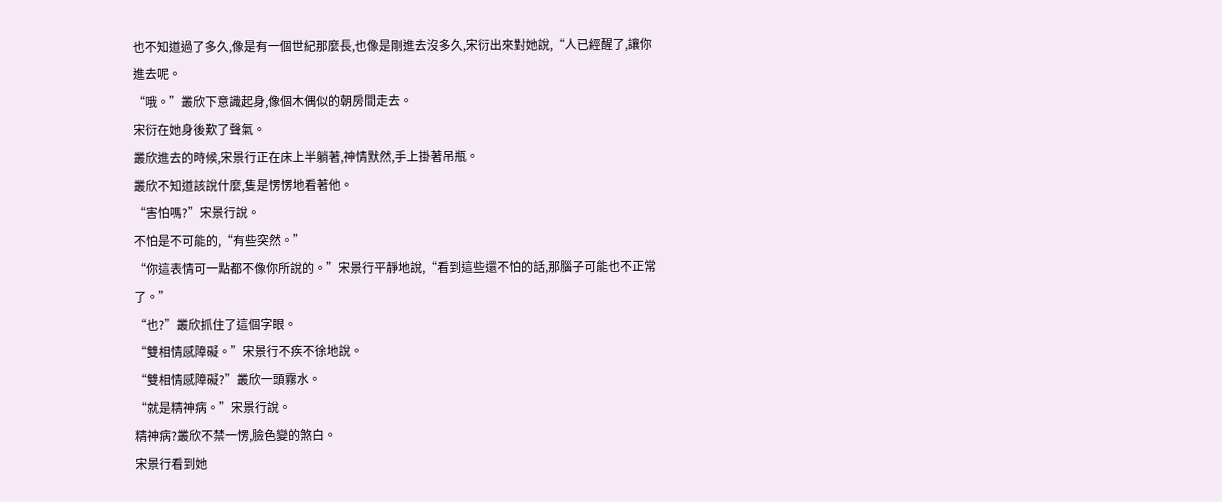也不知道過了多久,像是有一個世紀那麼長,也像是剛進去沒多久,宋衍出來對她說,“人已經醒了,讓你進去呢。
“哦。”叢欣下意識起身,像個木偶似的朝房間走去。
宋衍在她身後歎了聲氣。
叢欣進去的時候,宋景行正在床上半躺著,神情默然,手上掛著吊瓶。
叢欣不知道該說什麼,隻是愣愣地看著他。
“害怕嗎?”宋景行說。
不怕是不可能的,“有些突然。”
“你這表情可一點都不像你所說的。”宋景行平靜地說,“看到這些還不怕的話,那腦子可能也不正常了。”
“也?”叢欣抓住了這個字眼。
“雙相情感障礙。”宋景行不疾不徐地說。
“雙相情感障礙?”叢欣一頭霧水。
“就是精神病。”宋景行說。
精神病?叢欣不禁一愣,臉色變的煞白。
宋景行看到她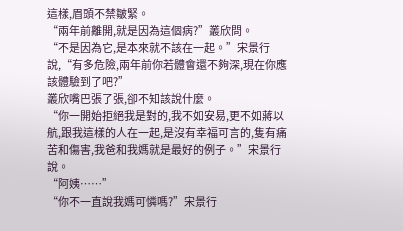這樣,眉頭不禁皺緊。
“兩年前離開,就是因為這個病?”叢欣問。
“不是因為它,是本來就不該在一起。”宋景行說,“有多危險,兩年前你若體會還不夠深,現在你應該體驗到了吧?”
叢欣嘴巴張了張,卻不知該說什麼。
“你一開始拒絕我是對的,我不如安易,更不如蔣以航,跟我這樣的人在一起,是沒有幸福可言的,隻有痛苦和傷害,我爸和我媽就是最好的例子。”宋景行說。
“阿姨……”
“你不一直說我媽可憐嗎?”宋景行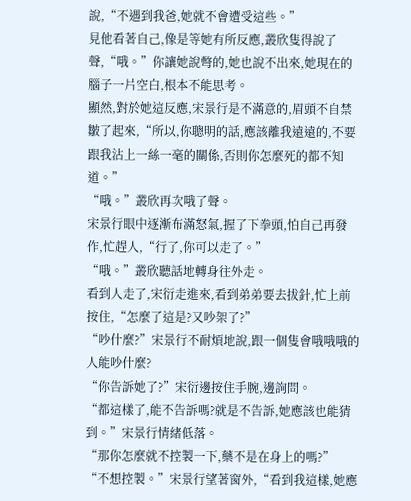說,“不遇到我爸,她就不會遭受這些。”
見他看著自己,像是等她有所反應,叢欣隻得說了聲,“哦。”你讓她說彆的,她也說不出來,她現在的腦子一片空白,根本不能思考。
顯然,對於她這反應,宋景行是不滿意的,眉頭不自禁皺了起來,“所以,你聰明的話,應該離我遠遠的,不要跟我沾上一絲一毫的關係,否則你怎麼死的都不知道。”
“哦。”叢欣再次哦了聲。
宋景行眼中逐漸布滿怒氣,握了下拳頭,怕自己再發作,忙趕人,“行了,你可以走了。”
“哦。”叢欣聽話地轉身往外走。
看到人走了,宋衍走進來,看到弟弟要去拔針,忙上前按住,“怎麼了這是?又吵架了?”
“吵什麼?”宋景行不耐煩地說,跟一個隻會哦哦哦的人能吵什麼?
“你告訴她了?”宋衍邊按住手腕,邊詢問。
“都這樣了,能不告訴嗎?就是不告訴,她應該也能猜到。”宋景行情緒低落。
“那你怎麼就不控製一下,藥不是在身上的嗎?”
“不想控製。”宋景行望著窗外,“看到我這樣,她應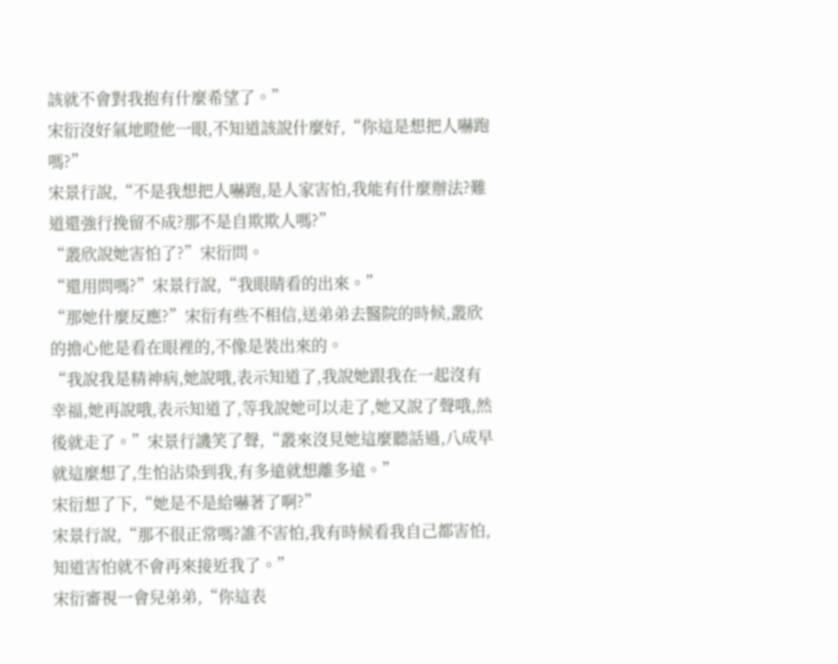該就不會對我抱有什麼希望了。”
宋衍沒好氣地瞪他一眼,不知道該說什麼好,“你這是想把人嚇跑嗎?”
宋景行說,“不是我想把人嚇跑,是人家害怕,我能有什麼辦法?難道還強行挽留不成?那不是自欺欺人嗎?”
“叢欣說她害怕了?”宋衍問。
“還用問嗎?”宋景行說,“我眼睛看的出來。”
“那她什麼反應?”宋衍有些不相信,送弟弟去醫院的時候,叢欣的擔心他是看在眼裡的,不像是裝出來的。
“我說我是精神病,她說哦,表示知道了,我說她跟我在一起沒有幸福,她再說哦,表示知道了,等我說她可以走了,她又說了聲哦,然後就走了。”宋景行譏笑了聲,“叢來沒見她這麼聽話過,八成早就這麼想了,生怕沾染到我,有多遠就想離多遠。”
宋衍想了下,“她是不是給嚇著了啊?”
宋景行說,“那不很正常嗎?誰不害怕,我有時候看我自己都害怕,知道害怕就不會再來接近我了。”
宋衍審視一會兒弟弟,“你這表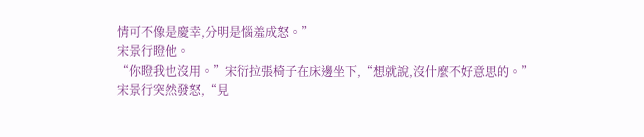情可不像是慶幸,分明是惱羞成怒。”
宋景行瞪他。
“你瞪我也沒用。”宋衍拉張椅子在床邊坐下,“想就說,沒什麼不好意思的。”
宋景行突然發怒,“見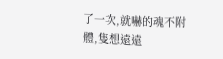了一次,就嚇的魂不附體,隻想遠遠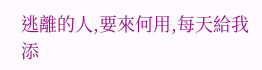逃離的人,要來何用,每天給我添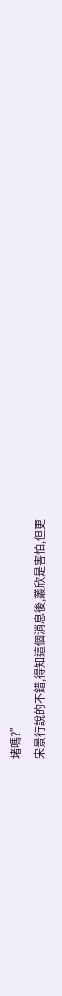堵嗎?”
宋景行說的不錯,得知這個消息後,叢欣是害怕,但更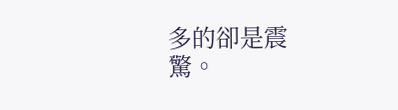多的卻是震驚。